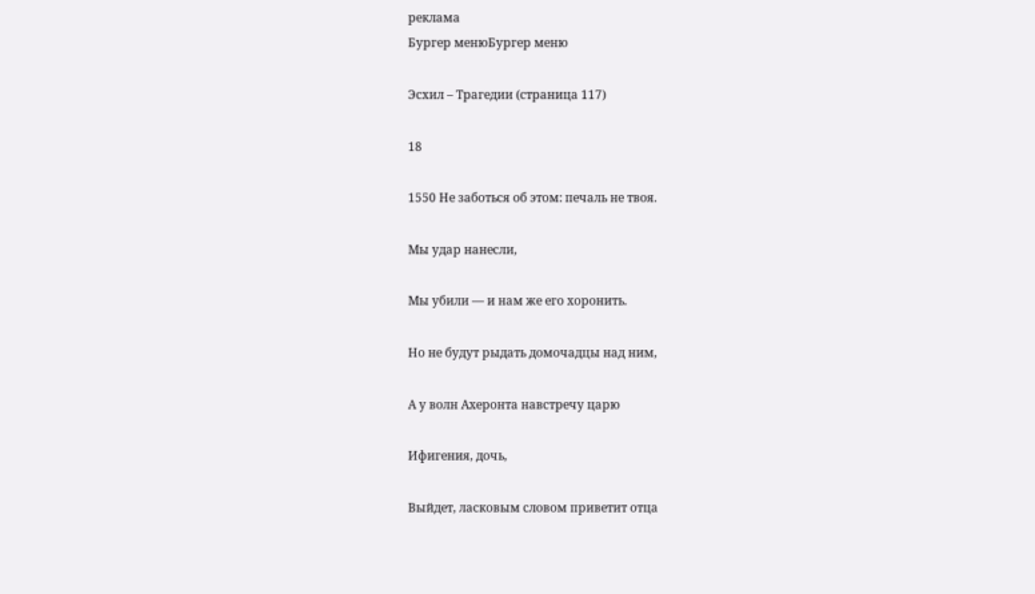реклама
Бургер менюБургер меню

Эсхил – Трагедии (страница 117)

18

1550 Не заботься об этом: печаль не твоя.

Мы удар нанесли,

Мы убили — и нам же его хоронить.

Но не будут рыдать домочадцы над ним,

А у волн Ахеронта навстречу царю

Ифигения, дочь,

Выйдет, ласковым словом приветит отца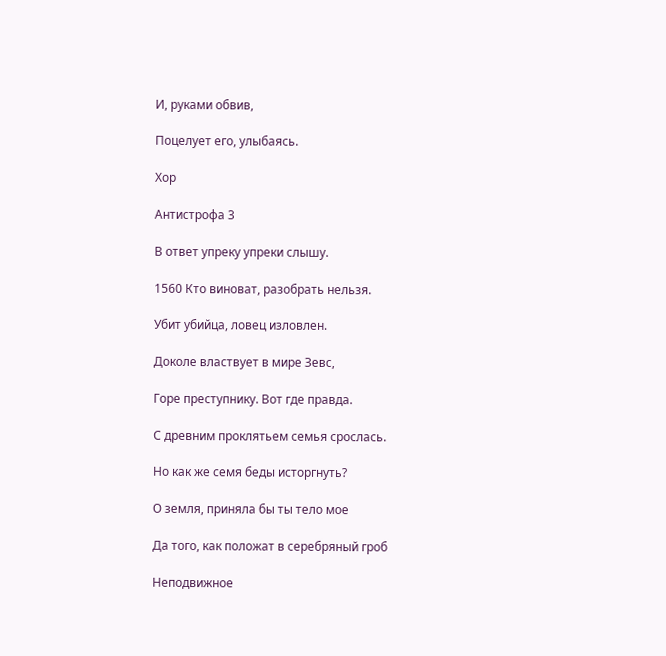И, руками обвив,

Поцелует его, улыбаясь.

Хор

Антистрофа 3

В ответ упреку упреки слышу.

1560 Кто виноват, разобрать нельзя.

Убит убийца, ловец изловлен.

Доколе властвует в мире Зевс,

Горе преступнику. Вот где правда.

С древним проклятьем семья срослась.

Но как же семя беды исторгнуть?

О земля, приняла бы ты тело мое

Да того, как положат в серебряный гроб

Неподвижное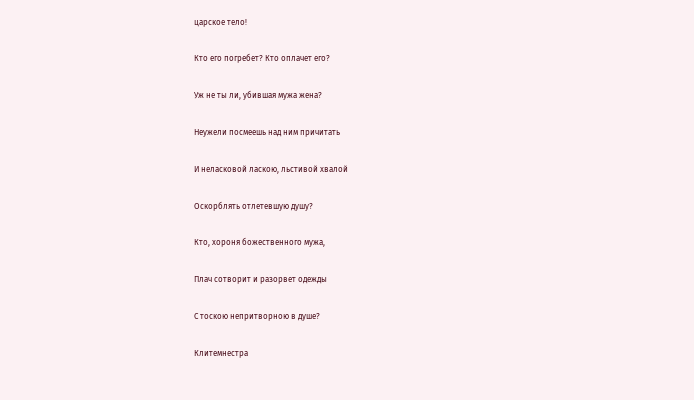царское тело!

Кто его погребет? Кто оплачет его?

Уж не ты ли, убившая мужа жена?

Неужели посмеешь над ним причитать

И неласковой ласкою, льстивой хвалой

Оскорблять отлетевшую душу?

Кто, хороня божественного мужа,

Плач сотворит и разорвет одежды

С тоскою непритворною в душе?

Клитемнестра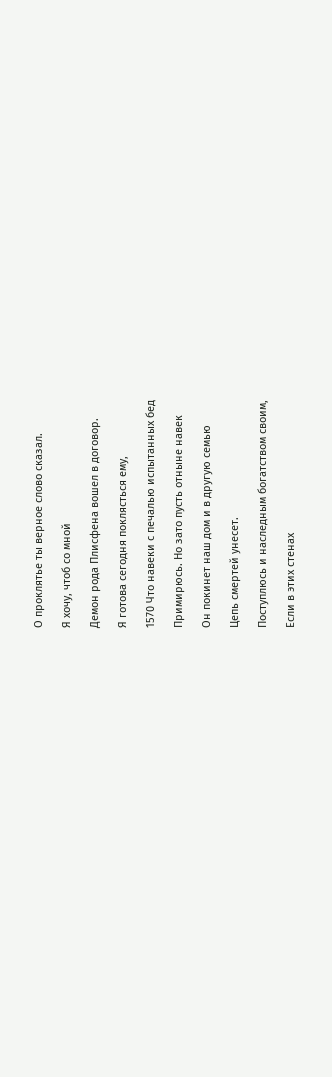О проклятье ты верное слово сказал.

Я хочу, чтоб со мной

Демон рода Плисфена вошел в договор.

Я готова сегодня поклясться ему,

1570 Что навеки с печалью испытанных бед

Примирюсь. Но зато пусть отныне навек

Он покинет наш дом и в другую семью

Цепь смертей унесет.

Поступлюсь и наследным богатством своим,

Если в этих стенах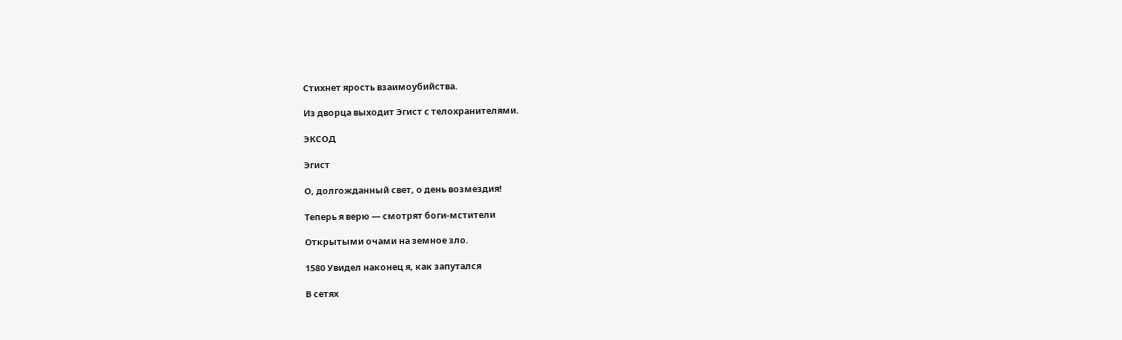Стихнет ярость взаимоубийства.

Из дворца выходит Эгист с телохранителями.

ЭКСОД

Эгист

О, долгожданный свет, о день возмездия!

Теперь я верю — смотрят боги-мстители

Открытыми очами на земное зло.

1580 Увидел наконец я, как запутался

В сетях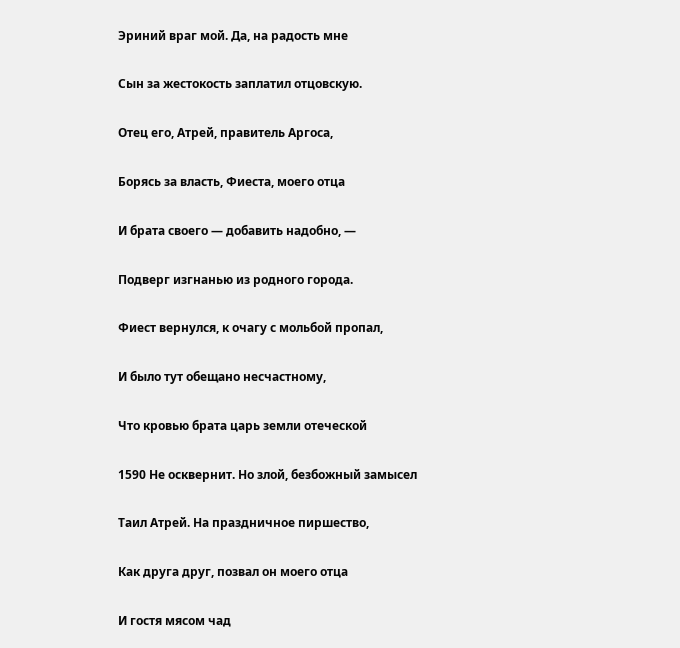Эриний враг мой. Да, на радость мне

Сын за жестокость заплатил отцовскую.

Отец его, Атрей, правитель Аргоса,

Борясь за власть, Фиеста, моего отца

И брата своего — добавить надобно, —

Подверг изгнанью из родного города.

Фиест вернулся, к очагу с мольбой пропал,

И было тут обещано несчастному,

Что кровью брата царь земли отеческой

1590 Не осквернит. Но злой, безбожный замысел

Таил Атрей. На праздничное пиршество,

Как друга друг, позвал он моего отца

И гостя мясом чад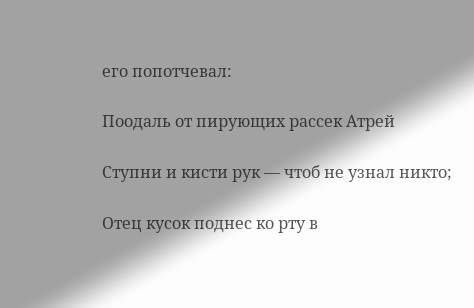его попотчевал:

Поодаль от пирующих рассек Атрей

Ступни и кисти рук — чтоб не узнал никто;

Отец кусок поднес ко рту в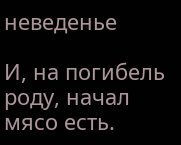неведенье

И, на погибель роду, начал мясо есть.